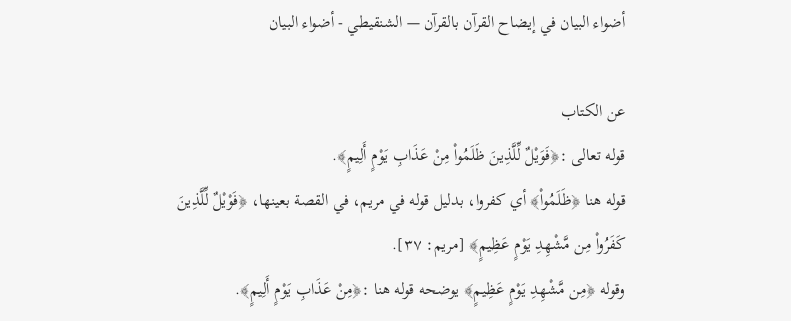أضواء البيان في إيضاح القرآن بالقرآن — الشنقيطي - أضواء البيان

عن الكتاب
قوله تعالى :﴿فَوَيْلٌ لِّلَّذِينَ ظَلَمُواْ مِنْ عَذَابِ يَوْمٍ أَلِيمٍ﴾.
قوله هنا ﴿ظَلَمُواْ﴾ أي كفروا، بدليل قوله في مريم، في القصة بعينها، ﴿فَوْيْلٌ لِّلَّذِينَ كَفَرُواْ مِن مَّشْهِدِ يَوْمٍ عَظِيمٍ﴾ [مريم: ٣٧].
وقوله ﴿مِن مَّشْهِدِ يَوْمٍ عَظِيمٍ﴾ يوضحه قوله هنا :﴿مِنْ عَذَابِ يَوْمٍ أَلِيمٍ﴾.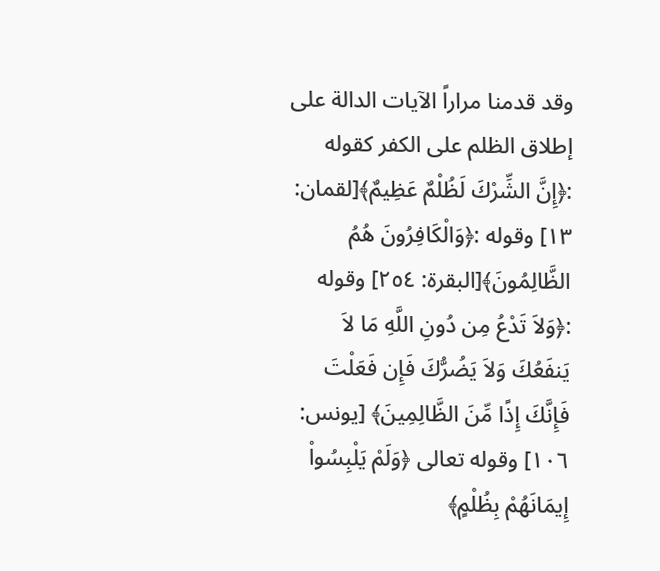وقد قدمنا مراراً الآيات الدالة على إطلاق الظلم على الكفر كقوله :﴿إِنَّ الشِّرْكَ لَظُلْمٌ عَظِيمٌ﴾[لقمان: ١٣] وقوله :﴿وَالْكَافِرُونَ هُمُ الظَّالِمُونَ﴾[البقرة: ٢٥٤] وقوله :﴿وَلاَ تَدْعُ مِن دُونِ اللَّهِ مَا لاَ يَنفَعُكَ وَلاَ يَضُرُّكَ فَإِن فَعَلْتَ فَإِنَّكَ إِذًا مِّنَ الظَّالِمِينَ﴾ [يونس: ١٠٦] وقوله تعالى ﴿وَلَمْ يَلْبِسُواْ إِيمَانَهُمْ بِظُلْمٍ﴾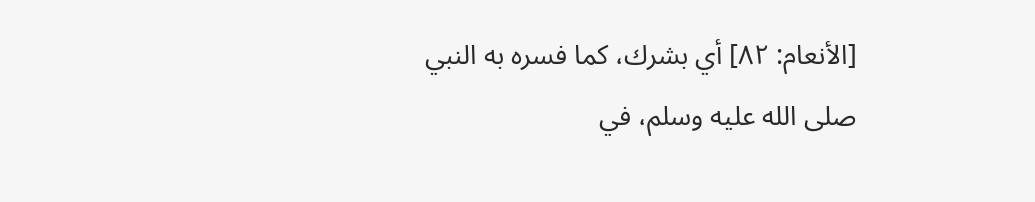[الأنعام: ٨٢] أي بشرك، كما فسره به النبي صلى الله عليه وسلم، في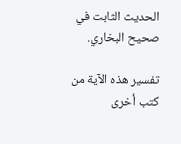الحديث الثابت في صحيح البخاري.

تفسير هذه الآية من كتب أخرى